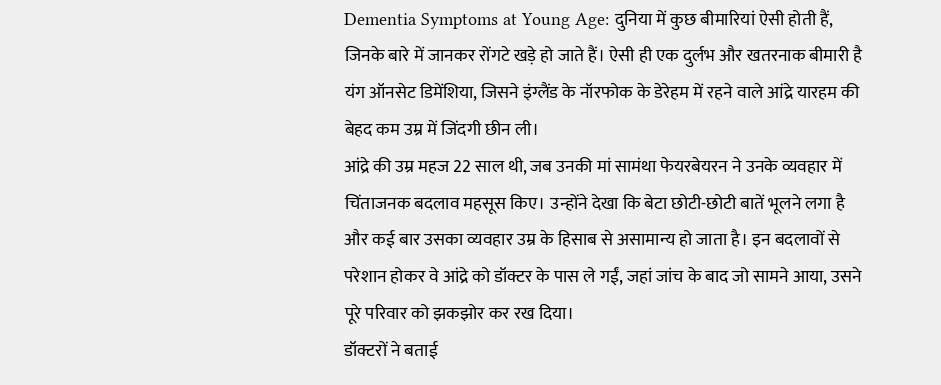Dementia Symptoms at Young Age: दुनिया में कुछ बीमारियां ऐसी होती हैं, जिनके बारे में जानकर रोंगटे खड़े हो जाते हैं। ऐसी ही एक दुर्लभ और खतरनाक बीमारी है यंग ऑनसेट डिमेंशिया, जिसने इंग्लैंड के नॉरफोक के डेरेहम में रहने वाले आंद्रे यारहम की बेहद कम उम्र में जिंदगी छीन ली।
आंद्रे की उम्र महज 22 साल थी, जब उनकी मां सामंथा फेयरबेयरन ने उनके व्यवहार में चिंताजनक बदलाव महसूस किए। उन्होंने देखा कि बेटा छोटी-छोटी बातें भूलने लगा है और कई बार उसका व्यवहार उम्र के हिसाब से असामान्य हो जाता है। इन बदलावों से परेशान होकर वे आंद्रे को डॉक्टर के पास ले गईं, जहां जांच के बाद जो सामने आया, उसने पूरे परिवार को झकझोर कर रख दिया।
डॉक्टरों ने बताई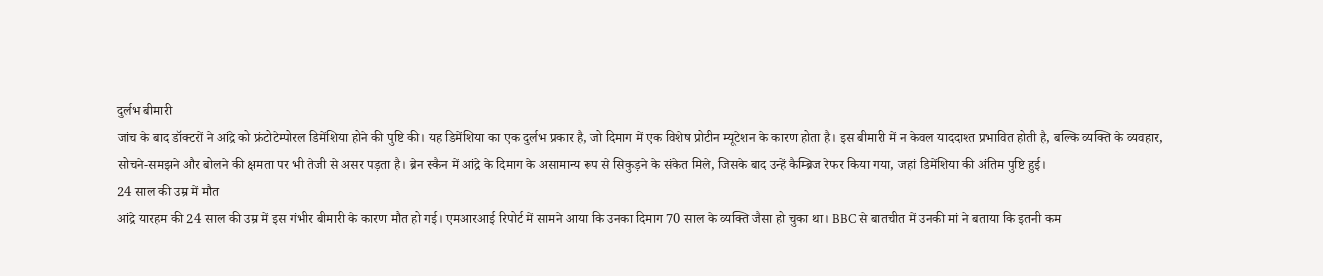दुर्लभ बीमारी
जांच के बाद डॉक्टरों ने आंद्रे को फ्रंटोटेम्पोरल डिमेंशिया होने की पुष्टि की। यह डिमेंशिया का एक दुर्लभ प्रकार है, जो दिमाग में एक विशेष प्रोटीन म्यूटेशन के कारण होता है। इस बीमारी में न केवल याददाश्त प्रभावित होती है, बल्कि व्यक्ति के व्यवहार, सोचने-समझने और बोलने की क्षमता पर भी तेजी से असर पड़ता है। ब्रेन स्कैन में आंद्रे के दिमाग के असामान्य रूप से सिकुड़ने के संकेत मिले, जिसके बाद उन्हें कैम्ब्रिज रेफर किया गया, जहां डिमेंशिया की अंतिम पुष्टि हुई।
24 साल की उम्र में मौत
आंद्रे यारहम की 24 साल की उम्र में इस गंभीर बीमारी के कारण मौत हो गई। एमआरआई रिपोर्ट में सामने आया कि उनका दिमाग 70 साल के व्यक्ति जैसा हो चुका था। BBC से बातचीत में उनकी मां ने बताया कि इतनी कम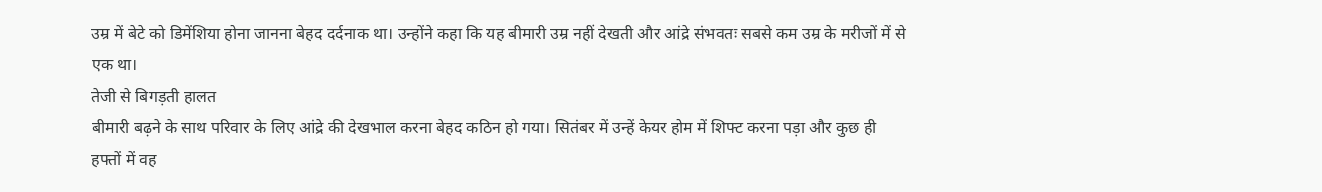उम्र में बेटे को डिमेंशिया होना जानना बेहद दर्दनाक था। उन्होंने कहा कि यह बीमारी उम्र नहीं देखती और आंद्रे संभवतः सबसे कम उम्र के मरीजों में से एक था।
तेजी से बिगड़ती हालत
बीमारी बढ़ने के साथ परिवार के लिए आंद्रे की देखभाल करना बेहद कठिन हो गया। सितंबर में उन्हें केयर होम में शिफ्ट करना पड़ा और कुछ ही हफ्तों में वह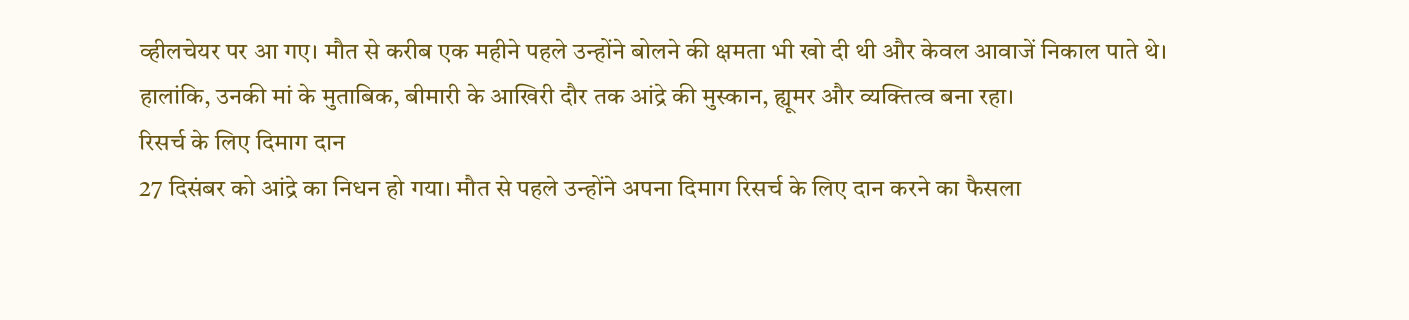व्हीलचेयर पर आ गए। मौत से करीब एक महीने पहले उन्होंने बोलने की क्षमता भी खो दी थी और केवल आवाजें निकाल पाते थे। हालांकि, उनकी मां के मुताबिक, बीमारी के आखिरी दौर तक आंद्रे की मुस्कान, ह्यूमर और व्यक्तित्व बना रहा।
रिसर्च के लिए दिमाग दान
27 दिसंबर को आंद्रे का निधन हो गया। मौत से पहले उन्होंने अपना दिमाग रिसर्च के लिए दान करने का फैसला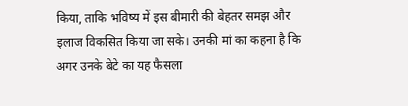किया, ताकि भविष्य में इस बीमारी की बेहतर समझ और इलाज विकसित किया जा सके। उनकी मां का कहना है कि अगर उनके बेटे का यह फैसला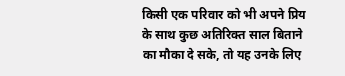किसी एक परिवार को भी अपने प्रिय के साथ कुछ अतिरिक्त साल बिताने का मौका दे सके, तो यह उनके लिए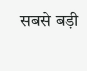सबसे बड़ी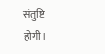संतुष्टि होगी।